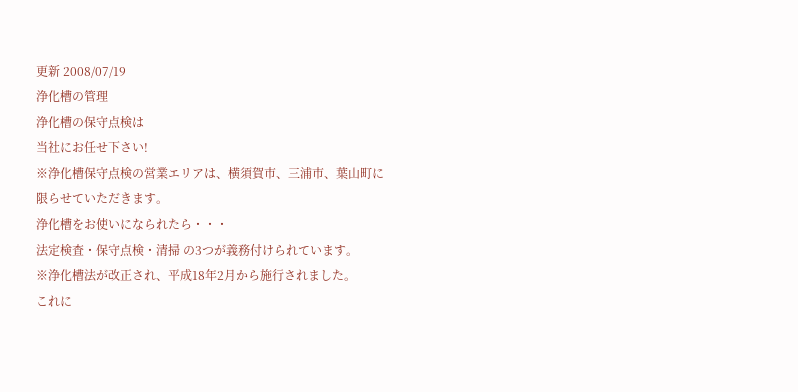更新 2008/07/19
浄化槽の管理
浄化槽の保守点検は
当社にお任せ下さい!
※浄化槽保守点検の営業エリアは、横須賀市、三浦市、葉山町に
限らせていただきます。
浄化槽をお使いになられたら・・・
法定検査・保守点検・清掃 の3つが義務付けられています。
※浄化槽法が改正され、平成18年2月から施行されました。
これに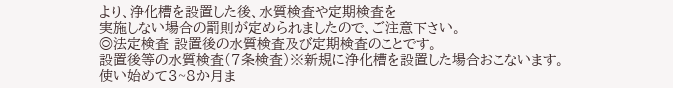より、浄化槽を設置した後、水質検査や定期検査を
実施しない場合の罰則が定められましたので、ご注意下さい。
◎法定検査 設置後の水質検査及び定期検査のことです。
設置後等の水質検査(7条検査)※新規に浄化槽を設置した場合おこないます。
使い始めて3~8か月ま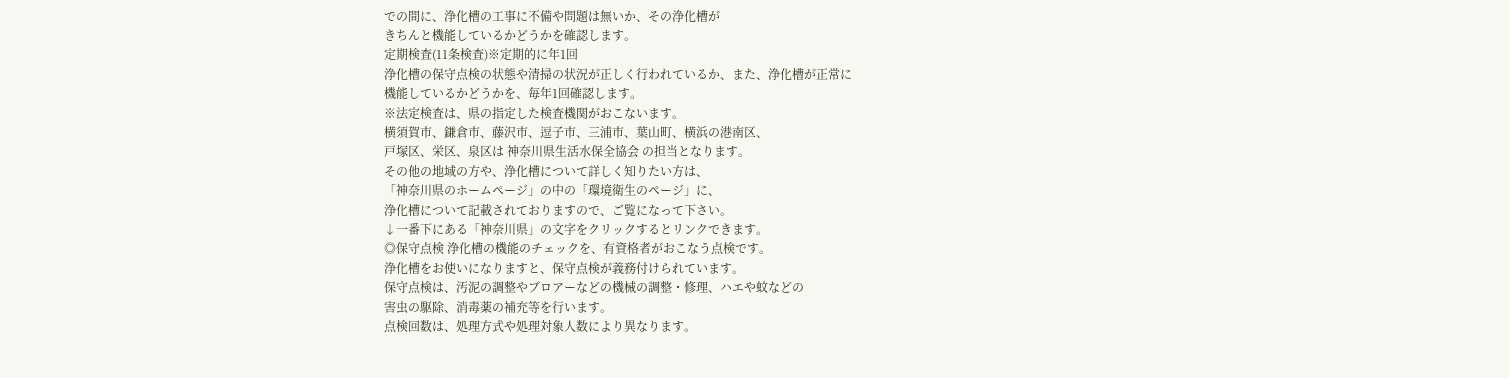での間に、浄化槽の工事に不備や問題は無いか、その浄化槽が
きちんと機能しているかどうかを確認します。
定期検査(11条検査)※定期的に年1回
浄化槽の保守点検の状態や清掃の状況が正しく行われているか、また、浄化槽が正常に
機能しているかどうかを、毎年1回確認します。
※法定検査は、県の指定した検査機関がおこないます。
横須賀市、鎌倉市、藤沢市、逗子市、三浦市、葉山町、横浜の港南区、
戸塚区、栄区、泉区は 神奈川県生活水保全協会 の担当となります。
その他の地域の方や、浄化槽について詳しく知りたい方は、
「神奈川県のホームページ」の中の「環境衛生のページ」に、
浄化槽について記載されておりますので、ご覧になって下さい。
↓一番下にある「神奈川県」の文字をクリックするとリンクできます。
◎保守点検 浄化槽の機能のチェックを、有資格者がおこなう点検です。
浄化槽をお使いになりますと、保守点検が義務付けられています。
保守点検は、汚泥の調整やブロアーなどの機械の調整・修理、ハエや蚊などの
害虫の駆除、消毒薬の補充等を行います。
点検回数は、処理方式や処理対象人数により異なります。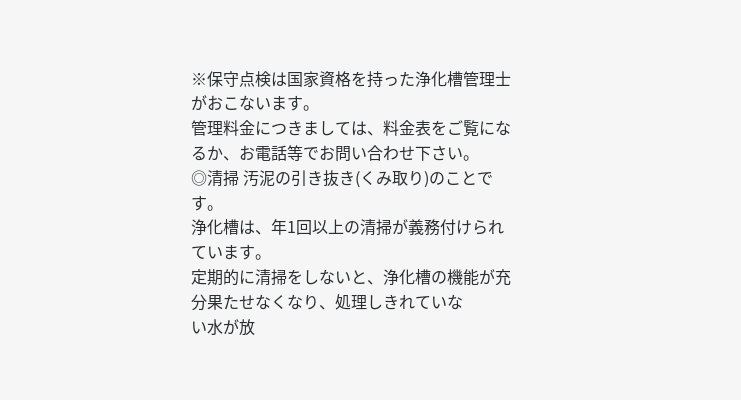※保守点検は国家資格を持った浄化槽管理士がおこないます。
管理料金につきましては、料金表をご覧になるか、お電話等でお問い合わせ下さい。
◎清掃 汚泥の引き抜き(くみ取り)のことです。
浄化槽は、年1回以上の清掃が義務付けられています。
定期的に清掃をしないと、浄化槽の機能が充分果たせなくなり、処理しきれていな
い水が放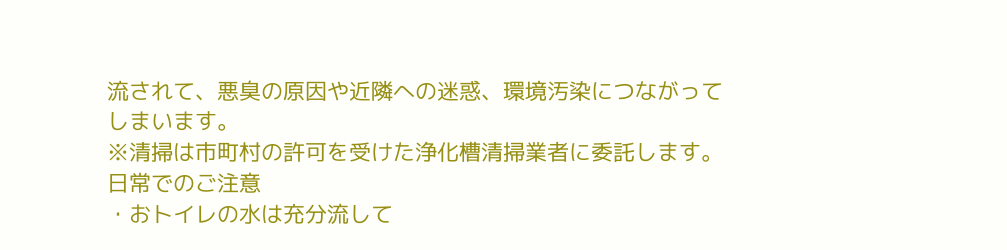流されて、悪臭の原因や近隣への迷惑、環境汚染につながってしまいます。
※清掃は市町村の許可を受けた浄化槽清掃業者に委託します。
日常でのご注意
・おトイレの水は充分流して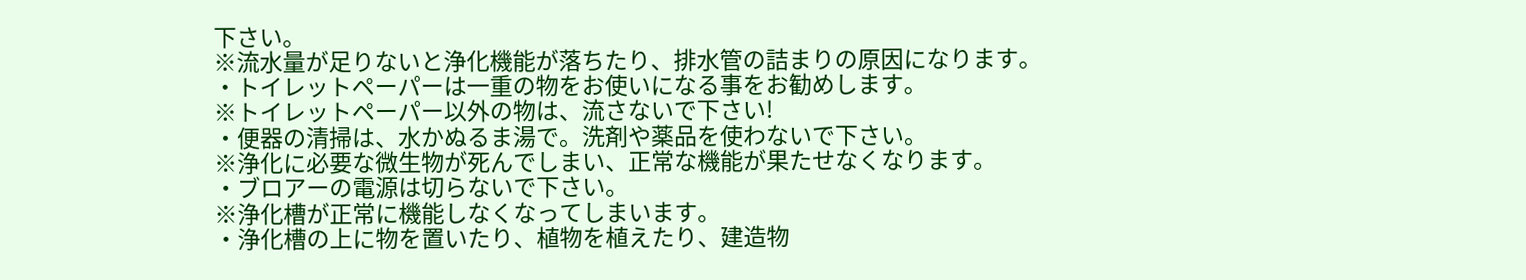下さい。
※流水量が足りないと浄化機能が落ちたり、排水管の詰まりの原因になります。
・トイレットペーパーは一重の物をお使いになる事をお勧めします。
※トイレットペーパー以外の物は、流さないで下さい!
・便器の清掃は、水かぬるま湯で。洗剤や薬品を使わないで下さい。
※浄化に必要な微生物が死んでしまい、正常な機能が果たせなくなります。
・ブロアーの電源は切らないで下さい。
※浄化槽が正常に機能しなくなってしまいます。
・浄化槽の上に物を置いたり、植物を植えたり、建造物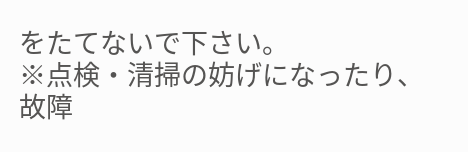をたてないで下さい。
※点検・清掃の妨げになったり、故障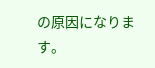の原因になります。